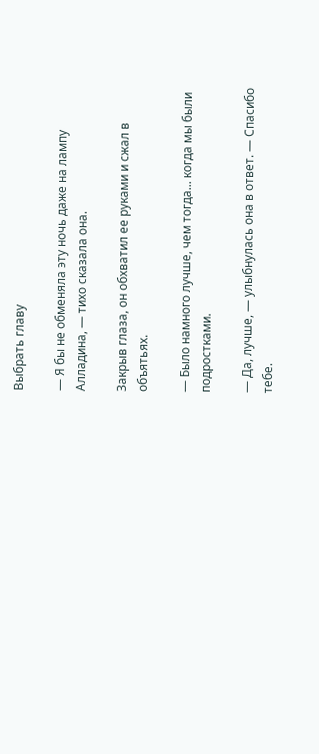Выбрать главу

— Я бы не обменяла эту ночь даже на лампу Алладина, — тихо сказала она.

Закрыв глаза, он обхватил ее руками и сжал в объятьях.

— Было намного лучше, чем тогда... когда мы были подростками.

— Да, лучше, — улыбнулась она в ответ. — Спасибо тебе.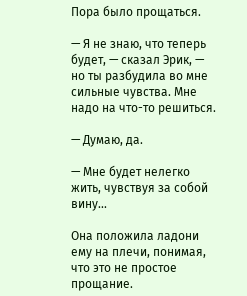Пора было прощаться.

— Я не знаю, что теперь будет, — сказал Эрик, — но ты разбудила во мне сильные чувства. Мне надо на что-то решиться.

— Думаю, да.

— Мне будет нелегко жить, чувствуя за собой вину...

Она положила ладони ему на плечи, понимая, что это не простое прощание.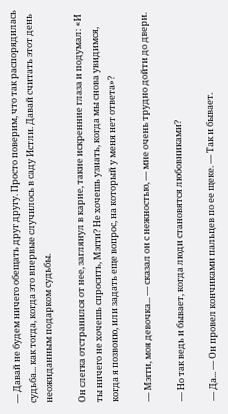— Давай не будем ничего обещать друг другу. Просто поверим, что так распорядилась судьба... как тогда, когда это впервые случилось в саду Истли. Давай считать этот день неожиданным подарком судьбы.

Он слегка отстранился от нее, заглянул в карие, такие искренние глаза и подумал: «И ты ничего не хочешь спросить, Мэгги? Не хочешь узнать, когда мы снова увидимся, когда я позвоню, или задать еще вопрос, на который у меня нет ответа»?

— Мэгги, моя девочка... — сказал он с нежностью, — мне очень трудно дойти до двери.

— Но так ведь и бывает, когда люди становятся любовниками?

— Да... — Он провел кончиками пальцев по ее щеке. — Так и бывает.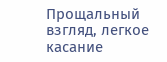Прощальный взгляд, легкое касание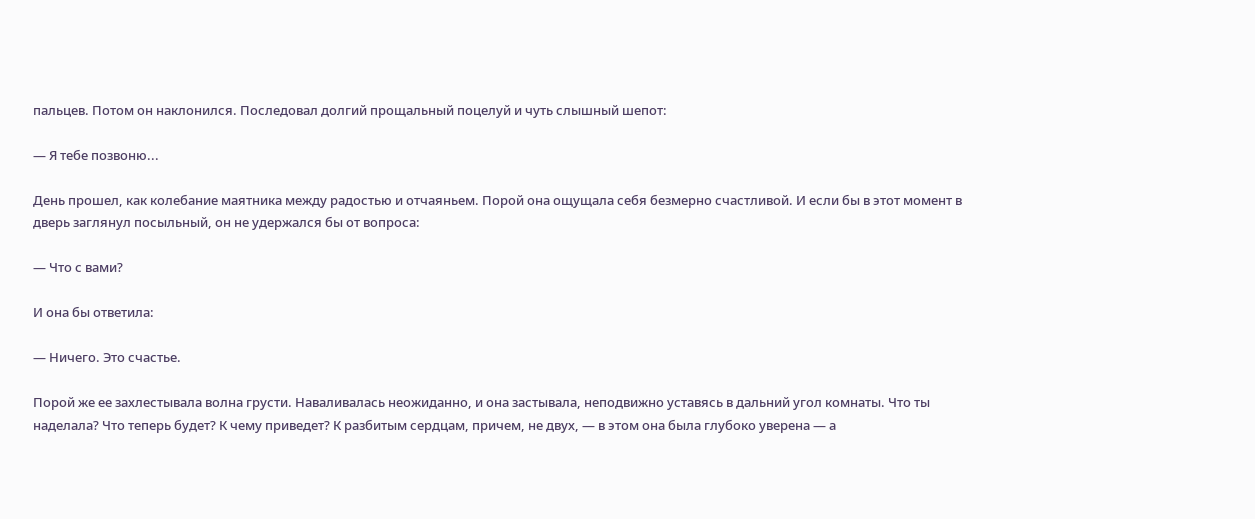пальцев. Потом он наклонился. Последовал долгий прощальный поцелуй и чуть слышный шепот:

— Я тебе позвоню...

День прошел, как колебание маятника между радостью и отчаяньем. Порой она ощущала себя безмерно счастливой. И если бы в этот момент в дверь заглянул посыльный, он не удержался бы от вопроса:

— Что с вами?

И она бы ответила:

— Ничего. Это счастье.

Порой же ее захлестывала волна грусти. Наваливалась неожиданно, и она застывала, неподвижно уставясь в дальний угол комнаты. Что ты наделала? Что теперь будет? К чему приведет? К разбитым сердцам, причем, не двух, — в этом она была глубоко уверена — а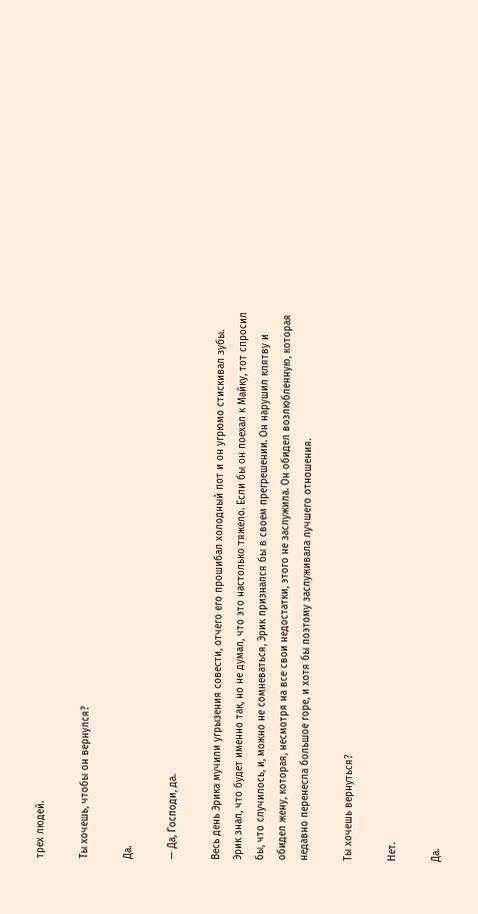трех людей.

Ты хочешь, чтобы он вернулся?

Да.

— Да, Господи, да.

Весь день Эрика мучили угрызения совести, отчего его прошибал холодный пот и он угрюмо стискивал зубы. Эрик знал, что будет именно так, но не думал, что это настолько тяжело. Если бы он поехал к Майку, тот спросил бы, что случилось, и, можно не сомневаться, Эрик признался бы в своем прегрешении. Он нарушил клятву и обидел жену, которая, несмотря на все свои недостатки, этого не заслужила. Он обидел возлюбленную, которая недавно перенесла большое горе, и хотя бы поэтому заслуживала лучшего отношения.

Ты хочешь вернуться?

Нет.

Да.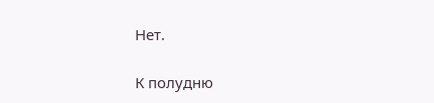Нет.

К полудню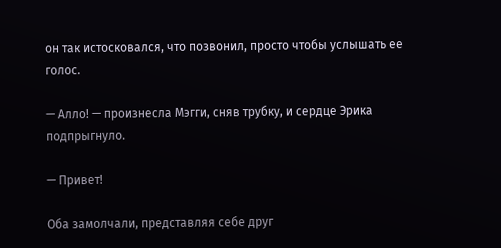он так истосковался, что позвонил, просто чтобы услышать ее голос.

— Алло! — произнесла Мэгги, сняв трубку, и сердце Эрика подпрыгнуло.

— Привет!

Оба замолчали, представляя себе друг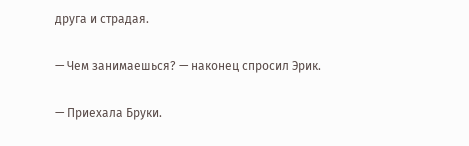друга и страдая.

— Чем занимаешься? — наконец спросил Эрик.

— Приехала Бруки.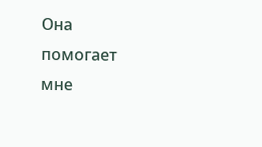Она помогает мне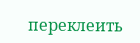переклеить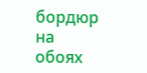бордюр на обоях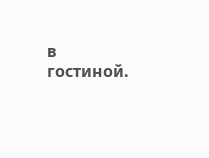в гостиной.